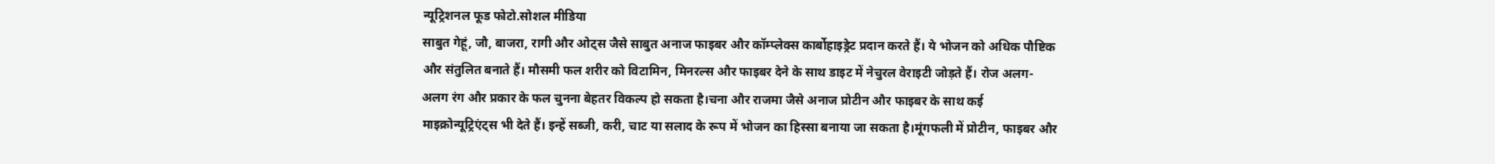न्यूट्रिशनल फूड फोटो.सोशल मीडिया
साबुत गेहूं, जौ, बाजरा, रागी और ओट्स जैसे साबुत अनाज फाइबर और कॉम्प्लेक्स कार्बोहाइड्रेट प्रदान करते हैं। ये भोजन को अधिक पौष्टिक और संतुलित बनाते हैं। मौसमी फल शरीर को विटामिन, मिनरल्स और फाइबर देने के साथ डाइट में नेचुरल वेराइटी जोड़ते हैं। रोज अलग-अलग रंग और प्रकार के फल चुनना बेहतर विकल्प हो सकता है।चना और राजमा जैसे अनाज प्रोटीन और फाइबर के साथ कई माइक्रोन्यूट्रिएंट्स भी देते हैं। इन्हें सब्जी, करी, चाट या सलाद के रूप में भोजन का हिस्सा बनाया जा सकता है।मूंगफली में प्रोटीन, फाइबर और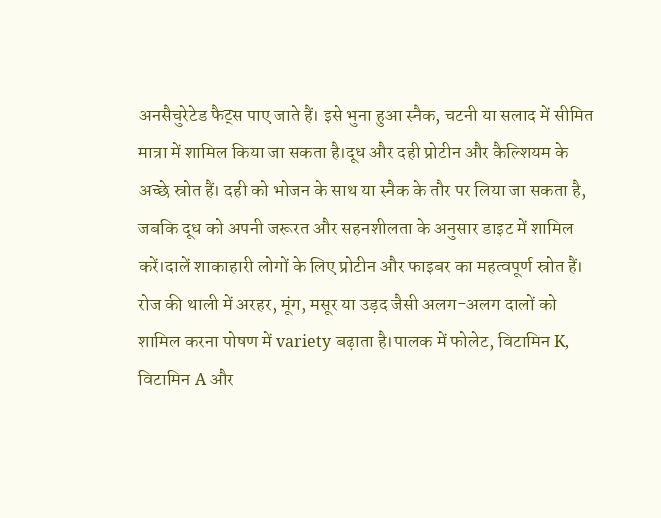अनसैचुरेटेड फैट्स पाए जाते हैं। इसे भुना हुआ स्नैक, चटनी या सलाद में सीमित मात्रा में शामिल किया जा सकता है।दूध और दही प्रोटीन और कैल्शियम के अच्छे स्रोत हैं। दही को भोजन के साथ या स्नैक के तौर पर लिया जा सकता है, जबकि दूध को अपनी जरूरत और सहनशीलता के अनुसार डाइट में शामिल करें।दालें शाकाहारी लोगों के लिए प्रोटीन और फाइबर का महत्वपूर्ण स्रोत हैं। रोज की थाली में अरहर, मूंग, मसूर या उड़द जैसी अलग-अलग दालों को शामिल करना पोषण में variety बढ़ाता है।पालक में फोलेट, विटामिन K, विटामिन A और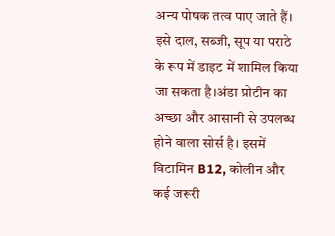अन्य पोषक तत्व पाए जाते हैं। इसे दाल, सब्जी, सूप या पराठे के रूप में डाइट में शामिल किया जा सकता है।अंडा प्रोटीन का अच्छा और आसानी से उपलब्ध होने वाला सोर्स है। इसमें विटामिन B12, कोलीन और कई जरूरी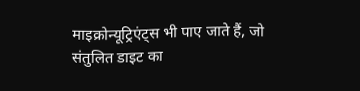माइक्रोन्यूट्रिएंट्स भी पाए जाते हैं, जो संतुलित डाइट का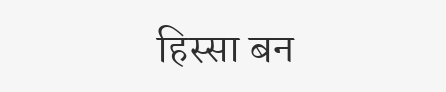हिस्सा बन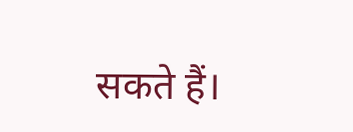सकते हैं।